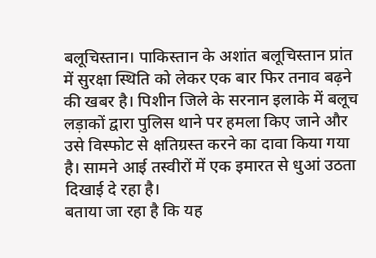बलूचिस्तान। पाकिस्तान के अशांत बलूचिस्तान प्रांत में सुरक्षा स्थिति को लेकर एक बार फिर तनाव बढ़ने की खबर है। पिशीन जिले के सरनान इलाके में बलूच लड़ाकों द्वारा पुलिस थाने पर हमला किए जाने और उसे विस्फोट से क्षतिग्रस्त करने का दावा किया गया है। सामने आई तस्वीरों में एक इमारत से धुआं उठता दिखाई दे रहा है।
बताया जा रहा है कि यह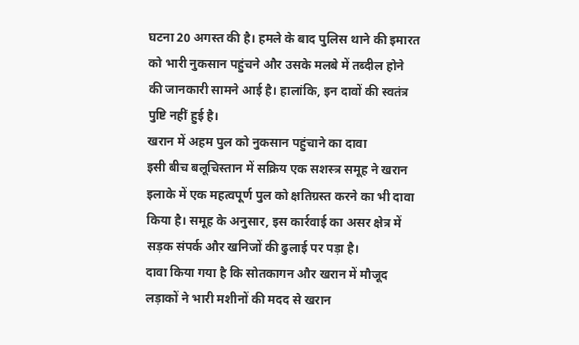घटना 20 अगस्त की है। हमले के बाद पुलिस थाने की इमारत को भारी नुकसान पहुंचने और उसके मलबे में तब्दील होने की जानकारी सामने आई है। हालांकि, इन दावों की स्वतंत्र पुष्टि नहीं हुई है।
खरान में अहम पुल को नुकसान पहुंचाने का दावा
इसी बीच बलूचिस्तान में सक्रिय एक सशस्त्र समूह ने खरान इलाके में एक महत्वपूर्ण पुल को क्षतिग्रस्त करने का भी दावा किया है। समूह के अनुसार, इस कार्रवाई का असर क्षेत्र में सड़क संपर्क और खनिजों की ढुलाई पर पड़ा है।
दावा किया गया है कि सोतकागन और खरान में मौजूद लड़ाकों ने भारी मशीनों की मदद से खरान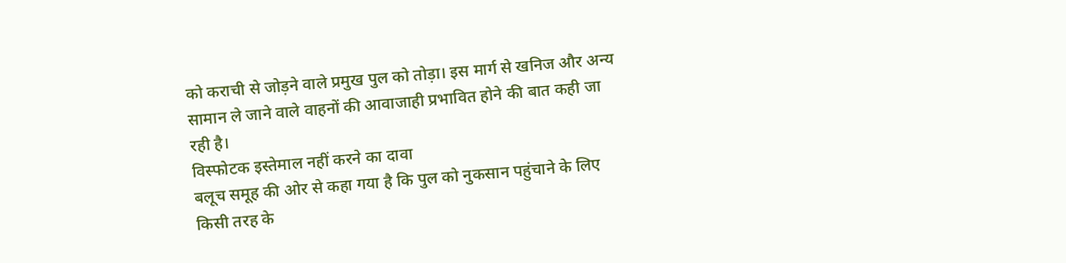को कराची से जोड़ने वाले प्रमुख पुल को तोड़ा। इस मार्ग से खनिज और अन्य सामान ले जाने वाले वाहनों की आवाजाही प्रभावित होने की बात कही जा रही है।
विस्फोटक इस्तेमाल नहीं करने का दावा
बलूच समूह की ओर से कहा गया है कि पुल को नुकसान पहुंचाने के लिए किसी तरह के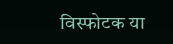विस्फोटक या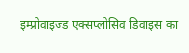इम्प्रोवाइज्ड एक्सप्लोसिव डिवाइस का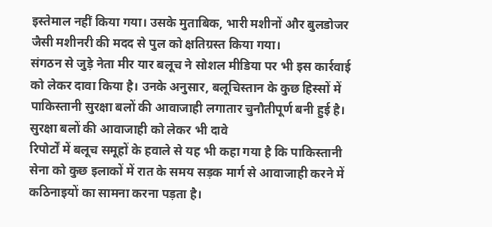इस्तेमाल नहीं किया गया। उसके मुताबिक, भारी मशीनों और बुलडोजर जैसी मशीनरी की मदद से पुल को क्षतिग्रस्त किया गया।
संगठन से जुड़े नेता मीर यार बलूच ने सोशल मीडिया पर भी इस कार्रवाई को लेकर दावा किया है। उनके अनुसार, बलूचिस्तान के कुछ हिस्सों में पाकिस्तानी सुरक्षा बलों की आवाजाही लगातार चुनौतीपूर्ण बनी हुई है।
सुरक्षा बलों की आवाजाही को लेकर भी दावे
रिपोर्टों में बलूच समूहों के हवाले से यह भी कहा गया है कि पाकिस्तानी सेना को कुछ इलाकों में रात के समय सड़क मार्ग से आवाजाही करने में कठिनाइयों का सामना करना पड़ता है।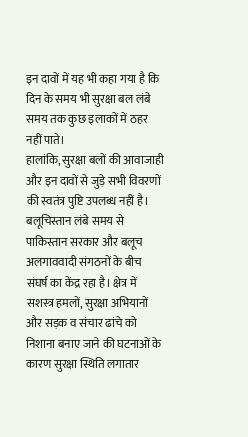इन दावों में यह भी कहा गया है कि दिन के समय भी सुरक्षा बल लंबे समय तक कुछ इलाकों में ठहर नहीं पाते।
हालांकि, सुरक्षा बलों की आवाजाही और इन दावों से जुड़े सभी विवरणों की स्वतंत्र पुष्टि उपलब्ध नहीं है।
बलूचिस्तान लंबे समय से पाकिस्तान सरकार और बलूच अलगाववादी संगठनों के बीच संघर्ष का केंद्र रहा है। क्षेत्र में सशस्त्र हमलों, सुरक्षा अभियानों और सड़क व संचार ढांचे को निशाना बनाए जाने की घटनाओं के कारण सुरक्षा स्थिति लगातार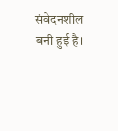संवेदनशील बनी हुई है।